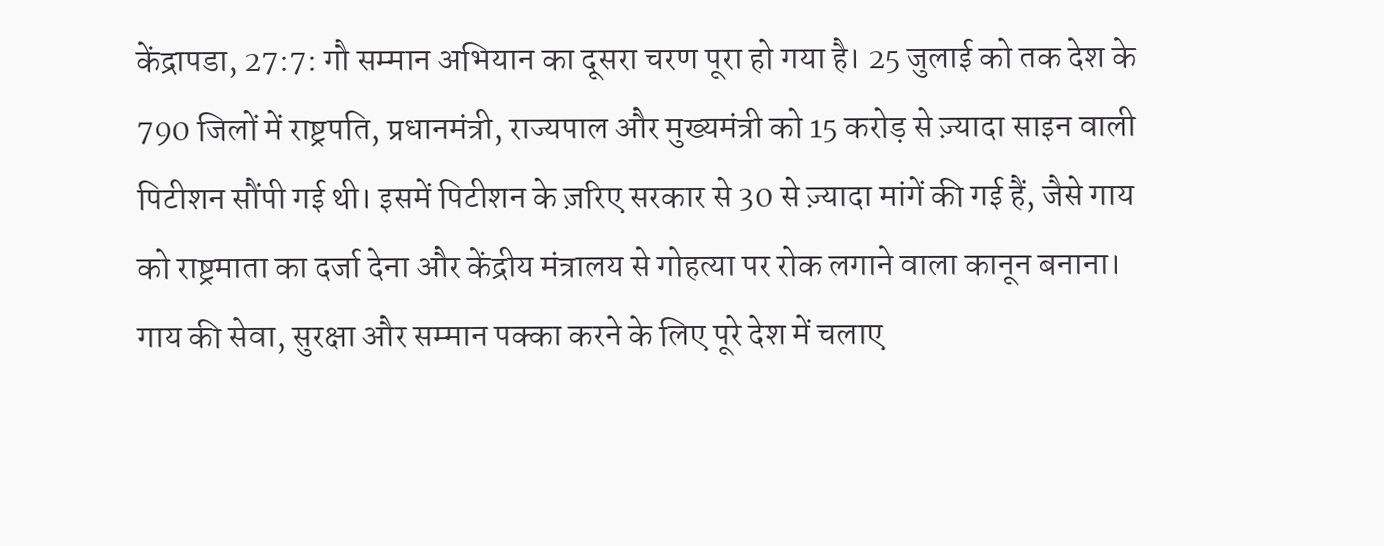केंद्रापडा, 27:7: गौ सम्मान अभियान का दूसरा चरण पूरा हो गया है। 25 जुलाई को तक देश के 790 जिलों में राष्ट्रपति, प्रधानमंत्री, राज्यपाल और मुख्यमंत्री को 15 करोड़ से ज़्यादा साइन वाली पिटीशन सौंपी गई थी। इसमें पिटीशन के ज़रिए सरकार से 30 से ज़्यादा मांगें की गई हैं, जैसे गाय को राष्ट्रमाता का दर्जा देना और केंद्रीय मंत्रालय से गोहत्या पर रोक लगाने वाला कानून बनाना। गाय की सेवा, सुरक्षा और सम्मान पक्का करने के लिए पूरे देश में चलाए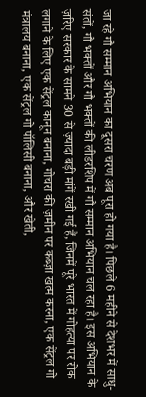जा रहे गौ सम्मान अभियान का दूसरा चरण अब पूरा हो गया है। पिछले 6 महीने से देशभर में साधु-संतों, गौ भक्तों और गौ भक्तों की लीडरशिप में गौ सम्मान अभियान चल रहा है। इस अभियान के ज़रिए सरकार के सामने 30 से ज़्यादा बड़ी मांगें रखी गई हैं, जिनमें पूरे भारत में गोहत्या पर रोक लगाने के लिए एक सेंट्रल कानून बनाना, गोचरा की ज़मीन पर कब्ज़ा खत्म करना, एक सेंट्रल गो मंत्रालय बनाना, एक सेंट्रल गो पॉलिसी बनाना, और खेती,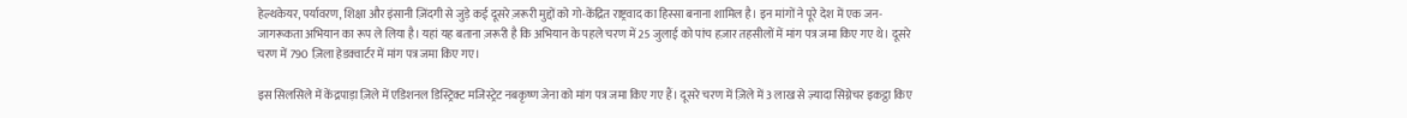हेल्थकेयर, पर्यावरण, शिक्षा और इंसानी ज़िंदगी से जुड़े कई दूसरे ज़रूरी मुद्दों को गो-केंद्रित राष्ट्रवाद का हिस्सा बनाना शामिल है। इन मांगों ने पूरे देश में एक जन-जागरूकता अभियान का रूप ले लिया है। यहां यह बताना ज़रूरी है कि अभियान के पहले चरण में 25 जुलाई को पांच हज़ार तहसीलों में मांग पत्र जमा किए गए थे। दूसरे चरण में 790 ज़िला हेडक्वार्टर में मांग पत्र जमा किए गए।

इस सिलसिले में केंद्रपाड़ा ज़िले में एडिशनल डिस्ट्रिक्ट मजिस्ट्रेट नबकृष्ण जेना को मांग पत्र जमा किए गए हैं। दूसरे चरण में ज़िले में 3 लाख से ज़्यादा सिग्नेचर इकट्ठा किए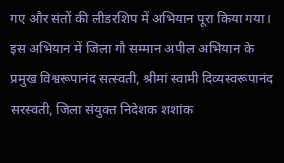गए और संतों की लीडरशिप में अभियान पूरा किया गया। इस अभियान में जिला गौ सम्मान अपील अभियान के प्रमुख विश्वरूपानंद सत्स्वती, श्रीमां स्वामी दिव्यस्वरूपानंद सरस्वती, जिला संयुक्त निदेशक शशांक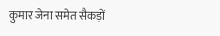कुमार जेना समेत सैकड़ों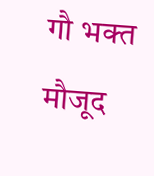गौ भक्त मौजूद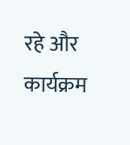रहे और कार्यक्रम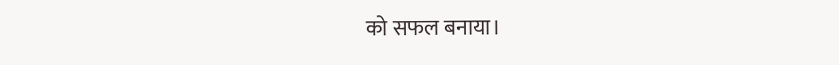को सफल बनाया।